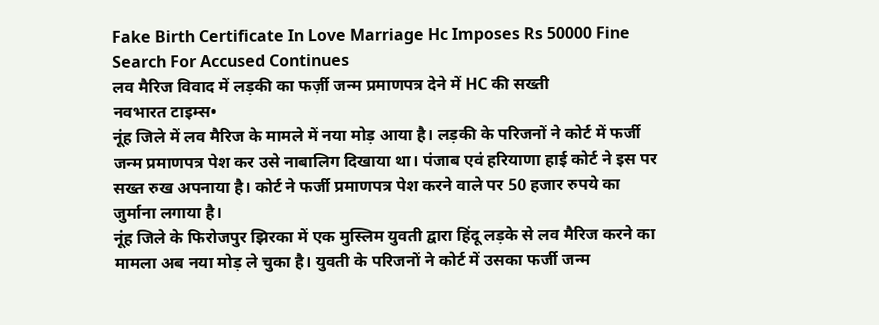Fake Birth Certificate In Love Marriage Hc Imposes Rs 50000 Fine Search For Accused Continues
लव मैरिज विवाद में लड़की का फर्ज़ी जन्म प्रमाणपत्र देने में HC की सख्ती
नवभारत टाइम्स•
नूंह जिले में लव मैरिज के मामले में नया मोड़ आया है। लड़की के परिजनों ने कोर्ट में फर्जी जन्म प्रमाणपत्र पेश कर उसे नाबालिग दिखाया था। पंजाब एवं हरियाणा हाई कोर्ट ने इस पर सख्त रुख अपनाया है। कोर्ट ने फर्जी प्रमाणपत्र पेश करने वाले पर 50 हजार रुपये का जुर्माना लगाया है।
नूंह जिले के फिरोजपुर झिरका में एक मुस्लिम युवती द्वारा हिंदू लड़के से लव मैरिज करने का मामला अब नया मोड़ ले चुका है। युवती के परिजनों ने कोर्ट में उसका फर्जी जन्म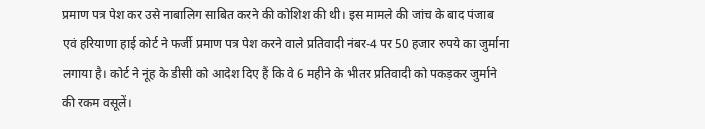प्रमाण पत्र पेश कर उसे नाबालिग साबित करने की कोशिश की थी। इस मामले की जांच के बाद पंजाब एवं हरियाणा हाई कोर्ट ने फर्जी प्रमाण पत्र पेश करने वाले प्रतिवादी नंबर-4 पर 50 हजार रुपये का जुर्माना लगाया है। कोर्ट ने नूंह के डीसी को आदेश दिए हैं कि वे 6 महीने के भीतर प्रतिवादी को पकड़कर जुर्माने की रकम वसूलें।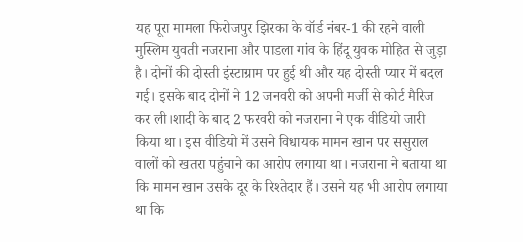यह पूरा मामला फिरोजपुर झिरका के वॉर्ड नंबर-1 की रहने वाली मुस्लिम युवती नजराना और पाडला गांव के हिंदू युवक मोहित से जुड़ा है। दोनों की दोस्ती इंस्टाग्राम पर हुई थी और यह दोस्ती प्यार में बदल गई। इसके बाद दोनों ने 12 जनवरी को अपनी मर्जी से कोर्ट मैरिज कर ली।शादी के बाद 2 फरवरी को नजराना ने एक वीडियो जारी किया था। इस वीडियो में उसने विधायक मामन खान पर ससुराल वालों को खतरा पहुंचाने का आरोप लगाया था। नजराना ने बताया था कि मामन खान उसके दूर के रिश्तेदार हैं। उसने यह भी आरोप लगाया था कि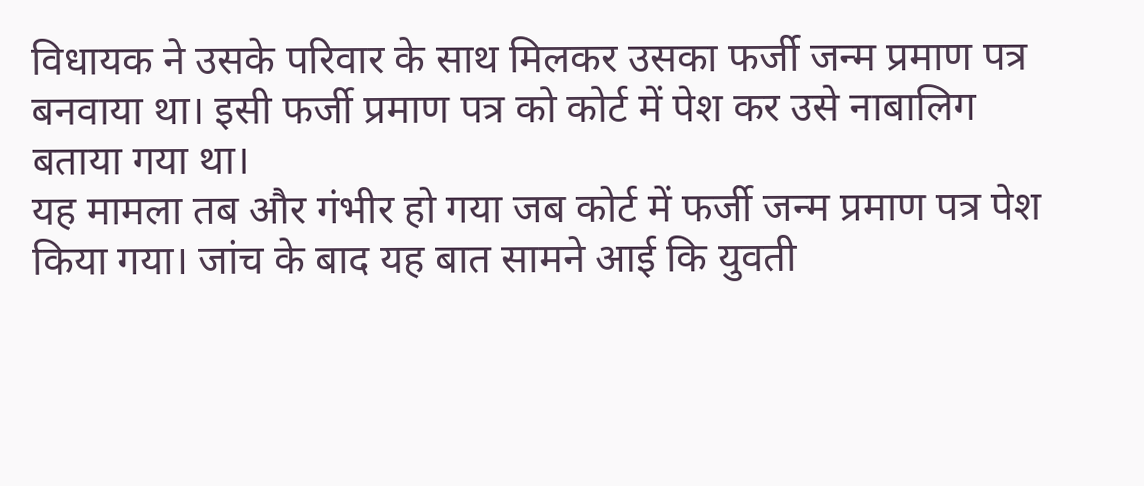विधायक ने उसके परिवार के साथ मिलकर उसका फर्जी जन्म प्रमाण पत्र बनवाया था। इसी फर्जी प्रमाण पत्र को कोर्ट में पेश कर उसे नाबालिग बताया गया था।
यह मामला तब और गंभीर हो गया जब कोर्ट में फर्जी जन्म प्रमाण पत्र पेश किया गया। जांच के बाद यह बात सामने आई कि युवती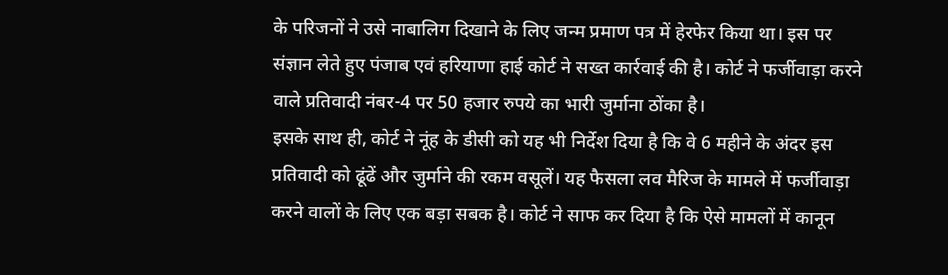के परिजनों ने उसे नाबालिग दिखाने के लिए जन्म प्रमाण पत्र में हेरफेर किया था। इस पर संज्ञान लेते हुए पंजाब एवं हरियाणा हाई कोर्ट ने सख्त कार्रवाई की है। कोर्ट ने फर्जीवाड़ा करने वाले प्रतिवादी नंबर-4 पर 50 हजार रुपये का भारी जुर्माना ठोंका है।
इसके साथ ही, कोर्ट ने नूंह के डीसी को यह भी निर्देश दिया है कि वे 6 महीने के अंदर इस प्रतिवादी को ढूंढें और जुर्माने की रकम वसूलें। यह फैसला लव मैरिज के मामले में फर्जीवाड़ा करने वालों के लिए एक बड़ा सबक है। कोर्ट ने साफ कर दिया है कि ऐसे मामलों में कानून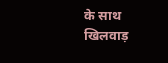के साथ खिलवाड़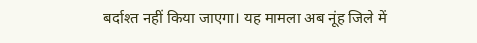बर्दाश्त नहीं किया जाएगा। यह मामला अब नूंह जिले में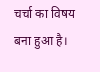चर्चा का विषय बना हुआ है।